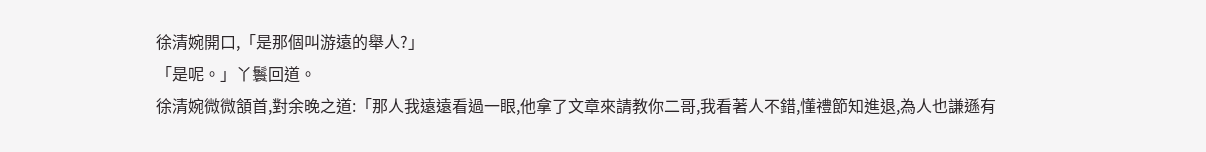徐清婉開口,「是那個叫游遠的舉人?」
「是呢。」丫鬟回道。
徐清婉微微頷首,對余晚之道:「那人我遠遠看過一眼,他拿了文章來請教你二哥,我看著人不錯,懂禮節知進退,為人也謙遜有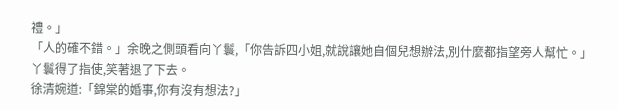禮。」
「人的確不錯。」余晚之側頭看向丫鬟,「你告訴四小姐,就說讓她自個兒想辦法,別什麼都指望旁人幫忙。」
丫鬟得了指使,笑著退了下去。
徐清婉道:「錦棠的婚事,你有沒有想法?」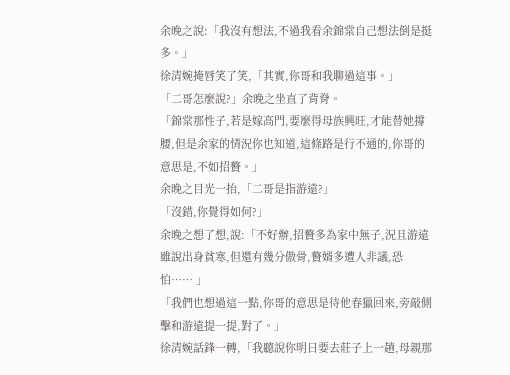余晚之說:「我沒有想法,不過我看余錦棠自己想法倒是挺多。」
徐清婉掩唇笑了笑,「其實,你哥和我聊過這事。」
「二哥怎麼說?」余晚之坐直了背脊。
「錦棠那性子,若是嫁高門,要麼得母族興旺,才能替她撐腰,但是余家的情況你也知道,這條路是行不通的,你哥的意思是,不如招贅。」
余晚之目光一抬,「二哥是指游遠?」
「沒錯,你覺得如何?」
余晚之想了想,說:「不好辦,招贅多為家中無子,況且游遠雖說出身貧寒,但還有幾分傲骨,贅婿多遭人非議,恐怕…… 」
「我們也想過這一點,你哥的意思是待他春獵回來,旁敲側擊和游遠提一提,對了。」
徐清婉話鋒一轉,「我聽說你明日要去莊子上一趟,母親那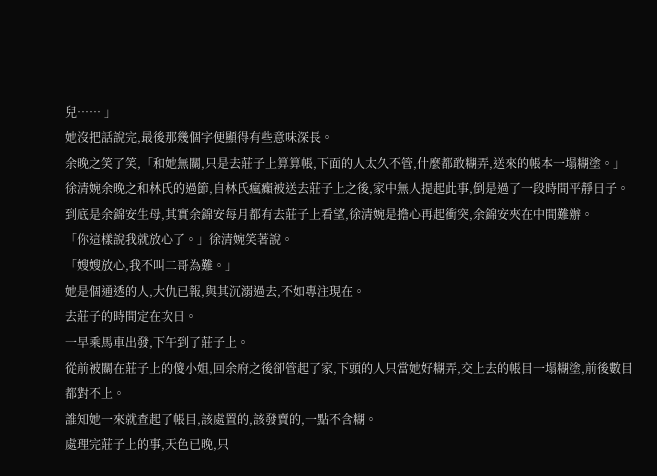兒…… 」
她沒把話說完,最後那幾個字便顯得有些意味深長。
余晚之笑了笑,「和她無關,只是去莊子上算算帳,下面的人太久不管,什麼都敢糊弄,送來的帳本一塌糊塗。」
徐清婉余晚之和林氏的過節,自林氏瘋癲被送去莊子上之後,家中無人提起此事,倒是過了一段時間平靜日子。
到底是余錦安生母,其實余錦安每月都有去莊子上看望,徐清婉是擔心再起衝突,余錦安夾在中間難辦。
「你這樣說我就放心了。」徐清婉笑著說。
「嫂嫂放心,我不叫二哥為難。」
她是個通透的人,大仇已報,與其沉溺過去,不如專注現在。
去莊子的時間定在次日。
一早乘馬車出發,下午到了莊子上。
從前被關在莊子上的傻小姐,回余府之後卻管起了家,下頭的人只當她好糊弄,交上去的帳目一塌糊塗,前後數目都對不上。
誰知她一來就查起了帳目,該處置的,該發賣的,一點不含糊。
處理完莊子上的事,天色已晚,只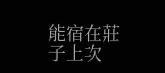能宿在莊子上次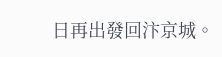日再出發回汴京城。